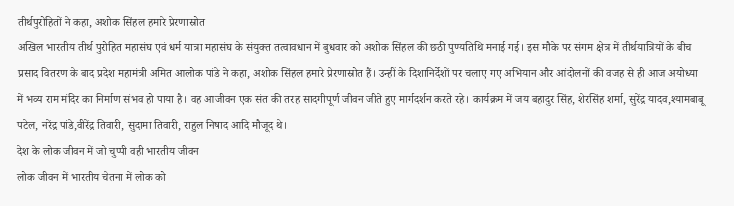तीर्थपुरोहितों ने कहा, अशोक सिंहल हमारे प्रेरणास्रोत
अखिल भारतीय तीर्थ पुरोहित महासंघ एवं धर्म यात्रा महासंघ के संयुक्त तत्वावधान में बुधवार को अशोक सिंहल की छठी पुण्यतिथि मनाई गई। इस मौके पर संगम क्षेत्र में तीर्थयात्रियों के बीच प्रसाद वितरण के बाद प्रदेश महामंत्री अमित आलोक पांडे ने कहा, अशोक सिंहल हमारे प्रेरणास्रोत हैं। उन्हीं के दिशानिर्देशों पर चलाए गए अभियान और आंदोलनों की वजह से ही आज अयोध्या में भव्य राम मंदिर का निर्माण संभव हो पाया है। वह आजीवन एक संत की तरह सादगीपूर्ण जीवन जीते हुए मार्गदर्शन करते रहे। कार्यक्रम में जय बहादुर सिंह, शेरसिंह शर्मा, सुरेंद्र यादव,श्यामबाबू पटेल, नरेंद्र पांडे,वीरेंद्र तिवारी, सुदामा तिवारी, राहुल निषाद आदि मौजूद थे।
देश के लोक जीवन में जो चुप्पी वही भारतीय जीवन
लोक जीवन में भारतीय चेतना में लोक को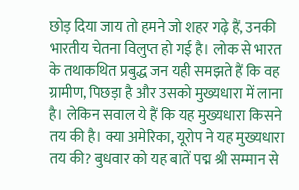छोड़ दिया जाय तो हमने जो शहर गढ़े हैं, उनकी भारतीय चेतना विलुप्त हो गई है। लोक से भारत के तथाकथित प्रबुद्ध जन यही समझते हैं कि वह ग्रामीण, पिछड़ा है और उसको मुख्यधारा में लाना है। लेकिन सवाल ये हैं कि यह मुख्यधारा किसने तय की है। क्या अमेरिका, यूरोप ने यह मुख्यधारा तय की? बुधवार को यह बातें पद्म श्री सम्मान से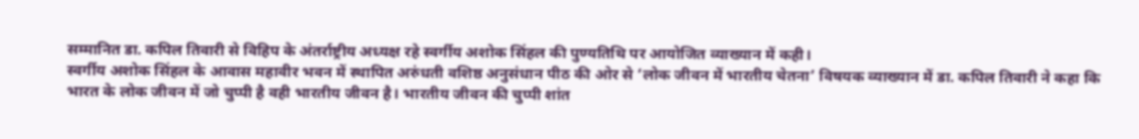सम्मानित डा. कपिल तिवारी से विहिप के अंतर्राष्ट्रीय अध्यक्ष रहे स्वर्गीय अशोक सिंहल की पुण्यतिथि पर आयोजित व्याख्यान में कही।
स्वर्गीय अशोक सिंहल के आवास महावीर भवन में स्थापित अरुंधती वशिष्ठ अनुसंधान पीठ की ओर से ‘लोक जीवन में भारतीय चेतना’ विषयक व्याख्यान में डा. कपिल तिवारी ने कहा कि भारत के लोक जीवन में जो चुप्पी है वही भारतीय जीवन है। भारतीय जीवन की चुप्पी शांत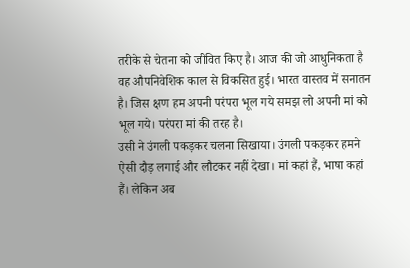तरीके से चेतना को जीवित किए है। आज की जो आधुनिकता है वह औपनिवेशिक काल से विकसित हुई। भारत वास्तव में सनातन है। जिस क्षण हम अपनी परंपरा भूल गये समझ लो अपनी मां को भूल गये। परंपरा मां की तरह है।
उसी ने उंगली पकड़कर चलना सिखाया। उंगली पकड़कर हमने ऐसी दौड़ लगाई और लौटकर नहीं देखा। मां कहां हैं, भाषा कहां हैं। लेकिन अब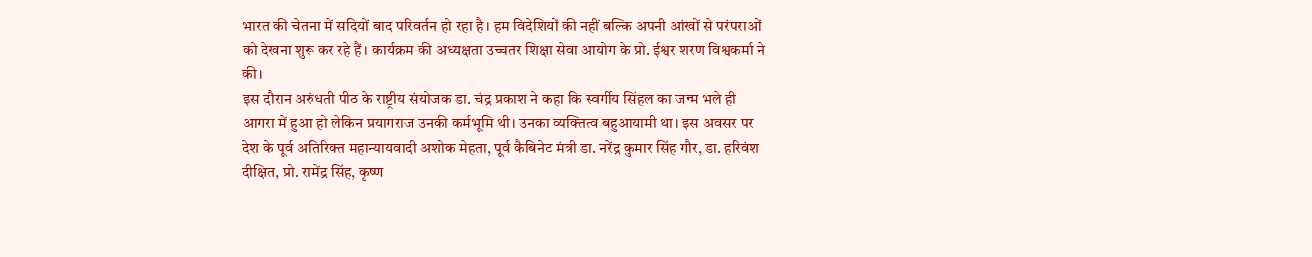भारत की चेतना में सदियों बाद परिवर्तन हो रहा है। हम विदेशियों की नहीं बल्कि अपनी आंखों से परंपराओं को देखना शुरू कर रहे हैं। कार्यक्रम की अध्यक्षता उच्चतर शिक्षा सेवा आयोग के प्रो. ईश्वर शरण विश्वकर्मा ने की।
इस दौरान अरुंधती पीठ के राष्ट्रीय संयोजक डा. चंद्र प्रकाश ने कहा कि स्वर्गीय सिंहल का जन्म भले ही आगरा में हुआ हो लेकिन प्रयागराज उनकी कर्मभूमि थी। उनका व्यक्तित्व बहुआयामी था। इस अवसर पर देश के पूर्व अतिरिक्त महान्यायवादी अशोक मेहता, पूर्व कैबिनेट मंत्री डा. नरेंद्र कुमार सिंह गौर, डा. हरिवंश दीक्षित, प्रो. रामेंद्र सिंह, कृष्ण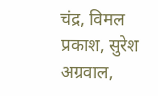चंद्र, विमल प्रकाश, सुरेश अग्रवाल,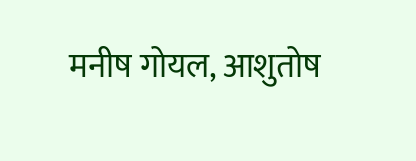मनीष गोयल, आशुतोष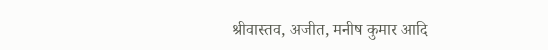श्रीवास्तव, अजीत, मनीष कुमार आदि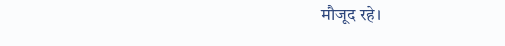मौजूद रहे।